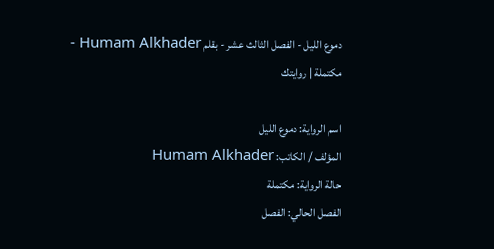دموع الليل - الفصل الثالث عشر - بقلم Humam Alkhader - مكتملة | روايتك

اسم الرواية: دموع الليل
المؤلف / الكاتب: Humam Alkhader
حالة الرواية: مكتملة
الفصل الحالي: الفصل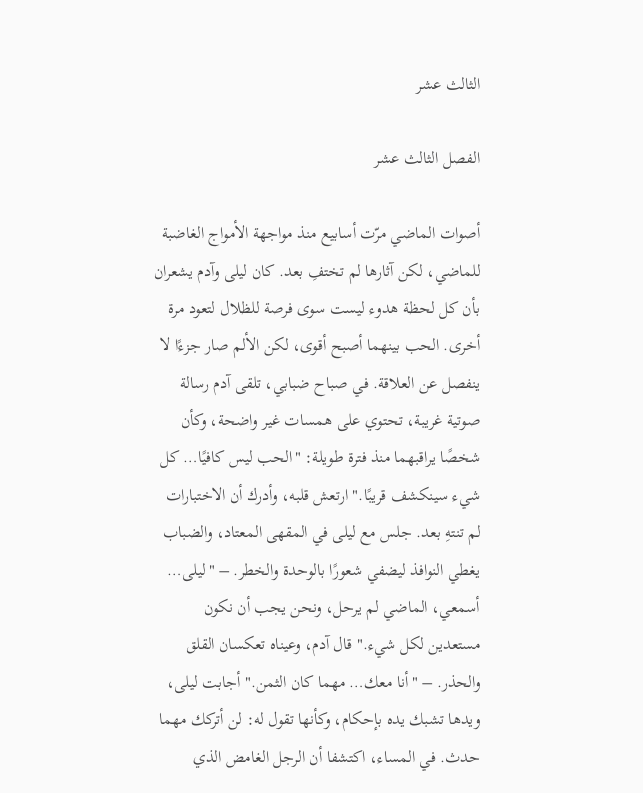الثالث عشر

الفصل الثالث عشر

أصوات الماضي مرّت أسابيع منذ مواجهة الأمواج الغاضبة للماضي، لكن آثارها لم تختفِ بعد. كان ليلى وآدم يشعران بأن كل لحظة هدوء ليست سوى فرصة للظلال لتعود مرة أخرى. الحب بينهما أصبح أقوى، لكن الألم صار جزءًا لا ينفصل عن العلاقة. في صباح ضبابي، تلقى آدم رسالة صوتية غريبة، تحتوي على همسات غير واضحة، وكأن شخصًا يراقبهما منذ فترة طويلة: "الحب ليس كافيًا… كل شيء سينكشف قريبًا." ارتعش قلبه، وأدرك أن الاختبارات لم تنتهِ بعد. جلس مع ليلى في المقهى المعتاد، والضباب يغطي النوافذ ليضفي شعورًا بالوحدة والخطر. – "ليلى… أسمعي، الماضي لم يرحل، ونحن يجب أن نكون مستعدين لكل شيء." قال آدم، وعيناه تعكسان القلق والحذر. – "أنا معك… مهما كان الثمن." أجابت ليلى، ويدها تشبك يده بإحكام، وكأنها تقول له: لن أتركك مهما حدث. في المساء، اكتشفا أن الرجل الغامض الذي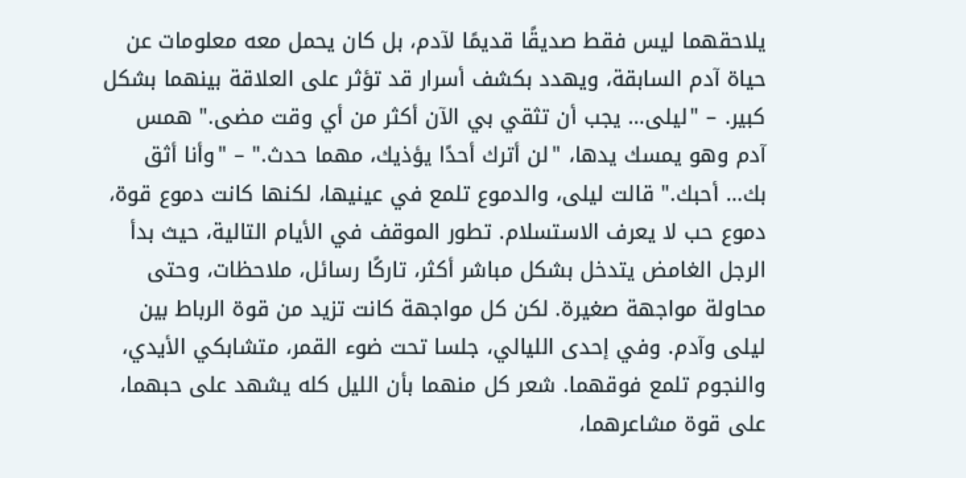يلاحقهما ليس فقط صديقًا قديمًا لآدم، بل كان يحمل معه معلومات عن حياة آدم السابقة، ويهدد بكشف أسرار قد تؤثر على العلاقة بينهما بشكل كبير. – "ليلى… يجب أن تثقي بي الآن أكثر من أي وقت مضى." همس آدم وهو يمسك يدها، "لن أترك أحدًا يؤذيك، مهما حدث." – "وأنا أثق بك… أحبك." قالت ليلى، والدموع تلمع في عينيها، لكنها كانت دموع قوة، دموع حب لا يعرف الاستسلام. تطور الموقف في الأيام التالية، حيث بدأ الرجل الغامض يتدخل بشكل مباشر أكثر، تاركًا رسائل، ملاحظات، وحتى محاولة مواجهة صغيرة. لكن كل مواجهة كانت تزيد من قوة الرباط بين ليلى وآدم. وفي إحدى الليالي، جلسا تحت ضوء القمر، متشابكي الأيدي، والنجوم تلمع فوقهما. شعر كل منهما بأن الليل كله يشهد على حبهما، على قوة مشاعرهما،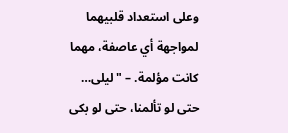وعلى استعداد قلبيهما لمواجهة أي عاصفة، مهما كانت مؤلمة. – "ليلى… حتى لو تألمنا، حتى لو بكى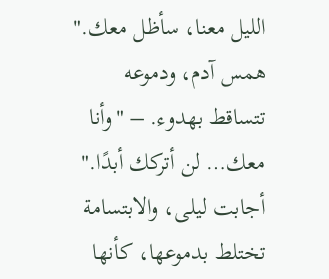الليل معنا، سأظل معك." همس آدم، ودموعه تتساقط بهدوء. – "وأنا معك… لن أتركك أبدًا." أجابت ليلى، والابتسامة تختلط بدموعها، كأنها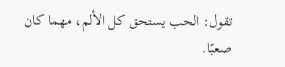تقول: الحب يستحق كل الألم، مهما كان صعبًا.